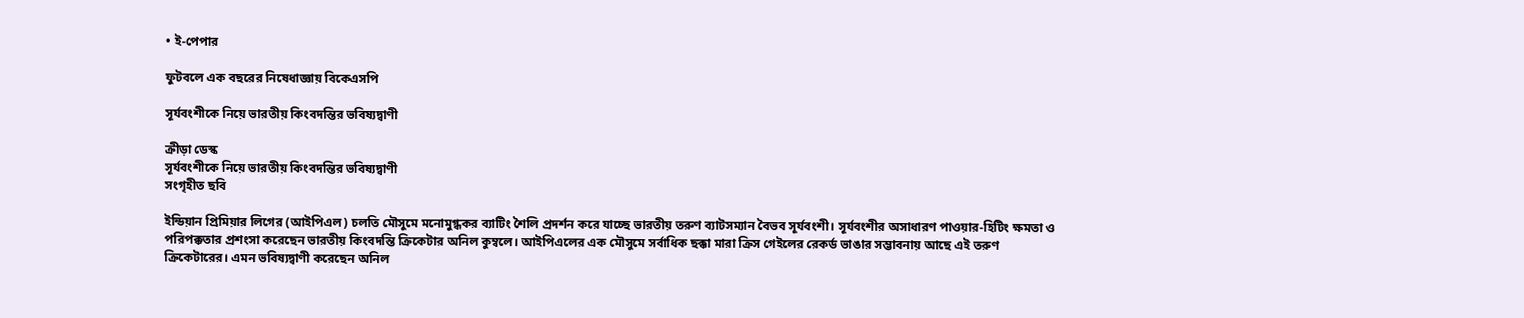• ই-পেপার

ফুটবলে এক বছরের নিষেধাজ্ঞায় বিকেএসপি

সূর্যবংশীকে নিয়ে ভারতীয় কিংবদন্তির ভবিষ্যদ্বাণী

ক্রীড়া ডেস্ক
সূর্যবংশীকে নিয়ে ভারতীয় কিংবদন্তির ভবিষ্যদ্বাণী
সংগৃহীত ছবি

ইন্ডিয়ান প্রিমিয়ার লিগের (আইপিএল) চলতি মৌসুমে মনোমুগ্ধকর ব্যাটিং শৈলি প্রদর্শন করে যাচ্ছে ভারতীয় তরুণ ব্যাটসম্যান বৈভব সূর্যবংশী। সূর্যবংশীর অসাধারণ পাওয়ার-হিটিং ক্ষমতা ও পরিপক্কতার প্রশংসা করেছেন ভারতীয় কিংবদন্তি ক্রিকেটার অনিল কুম্বলে। আইপিএলের এক মৌসুমে সর্বাধিক ছক্কা মারা ক্রিস গেইলের রেকর্ড ভাঙার সম্ভাবনায় আছে এই তরুণ ক্রিকেটারের। এমন ভবিষ্যদ্বাণী করেছেন অনিল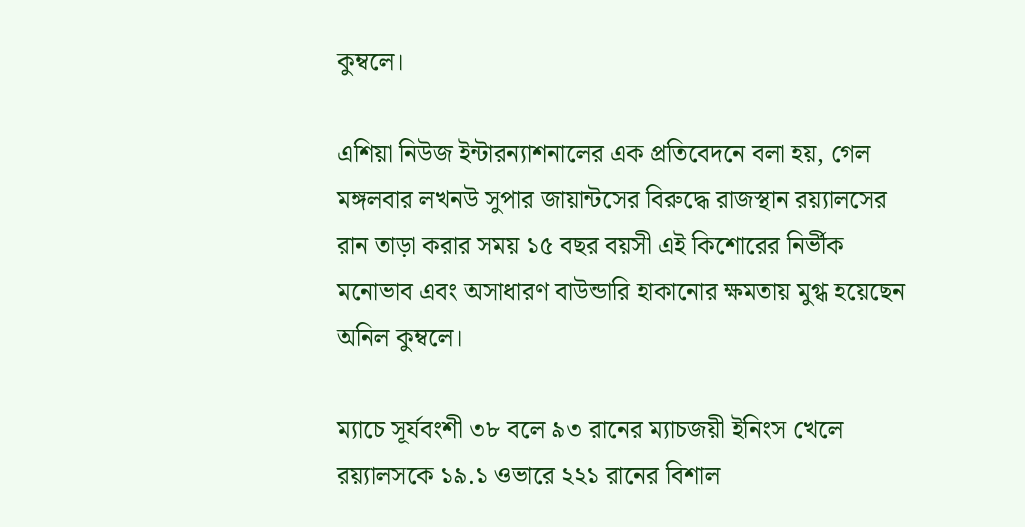কুম্বলে।

এশিয়া নিউজ ইন্টারন্যাশনালের এক প্রতিবেদনে বলা হয়, গেল মঙ্গলবার লখনউ সুপার জায়ান্টসের বিরুদ্ধে রাজস্থান রয়্যালসের রান তাড়া করার সময় ১৫ বছর বয়সী এই কিশোরের নির্ভীক মনোভাব এবং অসাধারণ বাউন্ডারি হাকানোর ক্ষমতায় মুগ্ধ হয়েছেন অনিল কুম্বলে।

ম্যাচে সূর্যবংশী ৩৮ বলে ৯৩ রানের ম্যাচজয়ী ইনিংস খেলে রয়্যালসকে ১৯.১ ওভারে ২২১ রানের বিশাল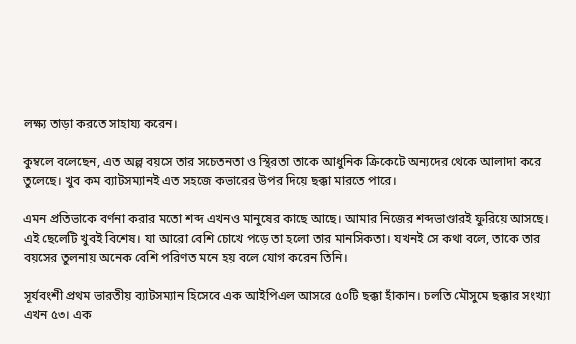লক্ষ্য তাড়া করতে সাহায্য করেন।

কুম্বলে বলেছেন, এত অল্প বয়সে তার সচেতনতা ও স্থিরতা তাকে আধুনিক ক্রিকেটে অন্যদের থেকে আলাদা করে তুলেছে। খুব কম ব্যাটসম্যানই এত সহজে কভারের উপর দিয়ে ছক্কা মারতে পারে।

এমন প্রতিভাকে বর্ণনা করার মতো শব্দ এখনও মানুষের কাছে আছে। আমার নিজের শব্দভাণ্ডারই ফুরিয়ে আসছে। এই ছেলেটি খুবই বিশেষ। যা আরো বেশি চোখে পড়ে তা হলো তার মানসিকতা। যখনই সে কথা বলে, তাকে তার বয়সের তুলনায় অনেক বেশি পরিণত মনে হয় বলে যোগ করেন তিনি।

সূর্যবংশী প্রথম ভারতীয় ব্যাটসম্যান হিসেবে এক আইপিএল আসরে ৫০টি ছক্কা হাঁকান। চলতি মৌসুমে ছক্কার সংখ্যা এখন ৫৩। এক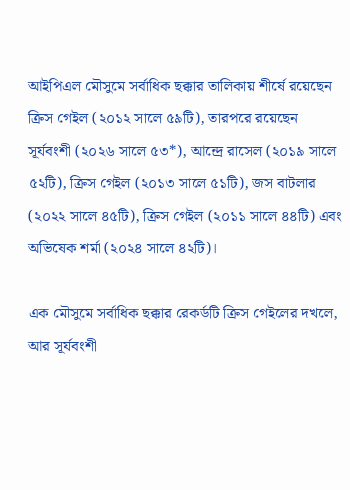আইপিএল মৌসুমে সর্বাধিক ছক্কার তালিকায় শীর্ষে রয়েছেন ক্রিস গেইল (২০১২ সালে ৫৯টি), তারপরে রয়েছেন সূর্যবংশী (২০২৬ সালে ৫৩*), আন্দ্রে রাসেল (২০১৯ সালে ৫২টি), ক্রিস গেইল (২০১৩ সালে ৫১টি), জস বাটলার (২০২২ সালে ৪৫টি), ক্রিস গেইল (২০১১ সালে ৪৪টি) এবং অভিষেক শর্মা (২০২৪ সালে ৪২টি)।

এক মৌসুমে সর্বাধিক ছক্কার রেকর্ডটি ক্রিস গেইলের দখলে, আর সূর্যবংশী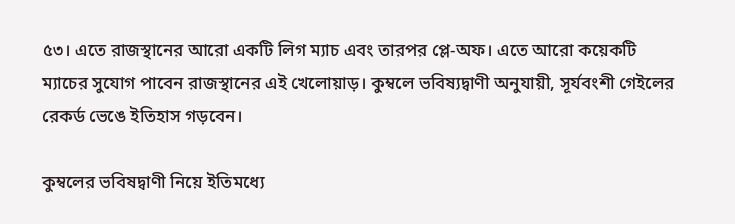৫৩। এতে রাজস্থানের আরো একটি লিগ ম্যাচ এবং তারপর প্লে-অফ। এতে আরো কয়েকটি ম্যাচের সুযোগ পাবেন রাজস্থানের এই খেলোয়াড়। কুম্বলে ভবিষ্যদ্বাণী অনুযায়ী, সূর্যবংশী গেইলের রেকর্ড ভেঙে ইতিহাস গড়বেন।

কুম্বলের ভবিষদ্বাণী নিয়ে ইতিমধ্যে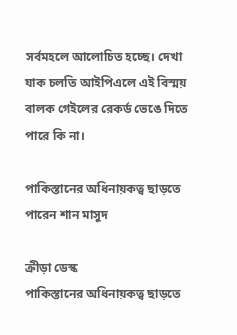সর্বমহলে আলোচিত হচ্ছে। দেখা যাক চলতি আইপিএলে এই বিস্ময় বালক গেইলের রেকর্ড ভেঙে দিতে পারে কি না।

পাকিস্তানের অধিনায়কত্ব ছাড়তে পারেন শান মাসুদ

ক্রীড়া ডেস্ক
পাকিস্তানের অধিনায়কত্ব ছাড়তে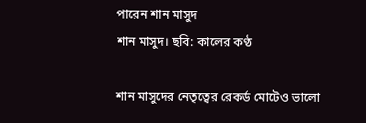পারেন শান মাসুদ
শান মাসুদ। ছবি: কালের কণ্ঠ

শান মাসুদের নেতৃত্বের রেকর্ড মোটেও ভালো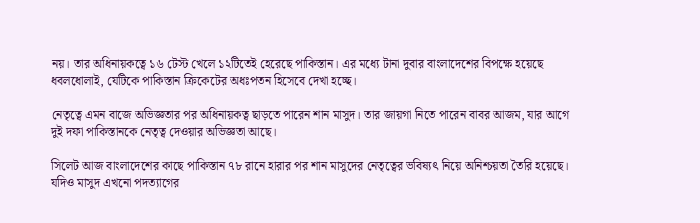নয়। তার অধিনায়কত্বে ১৬ টেস্ট খেলে ১২টিতেই হেরেছে পাকিস্তান। এর মধ্যে টানা দুবার বাংলাদেশের বিপক্ষে হয়েছে ধবলধোলাই, যেটিকে পাকিস্তান ক্রিকেটের অধঃপতন হিসেবে দেখা হচ্ছে।

নেতৃত্বে এমন বাজে অভিজ্ঞতার পর অধিনায়কত্ব ছাড়তে পারেন শান মাসুদ। তার জায়গা নিতে পারেন বাবর আজম, যার আগে দুই দফা পাকিস্তানকে নেতৃত্ব দেওয়ার অভিজ্ঞতা আছে।

সিলেট আজ বাংলাদেশের কাছে পাকিস্তান ৭৮ রানে হারার পর শান মাসুদের নেতৃত্বের ভবিষ্যৎ নিয়ে অনিশ্চয়তা তৈরি হয়েছে। যদিও মাসুদ এখনো পদত্যাগের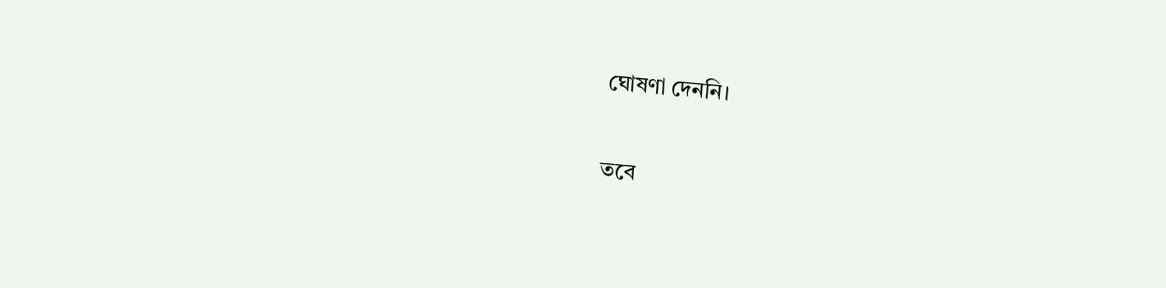ঘোষণা দেননি।

তবে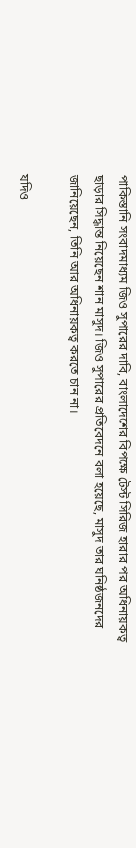পাকিস্তানি সংবাদমাধ্যম জিও সুপারের দাবি, বাংলাদেশের বিপক্ষে টেস্ট সিরিজ হারার পর অধিনায়কত্ব ছাড়ার সিদ্ধান্ত নিয়েছেন শান মাসুদ। জিও সুপারের প্রতিবেদনে বলা হয়েছে, মাসুদ তার ঘনিষ্ঠজনদের জানিয়েছেন, তিনি আর অধিনায়কত্ব করতে চান না।

যদিও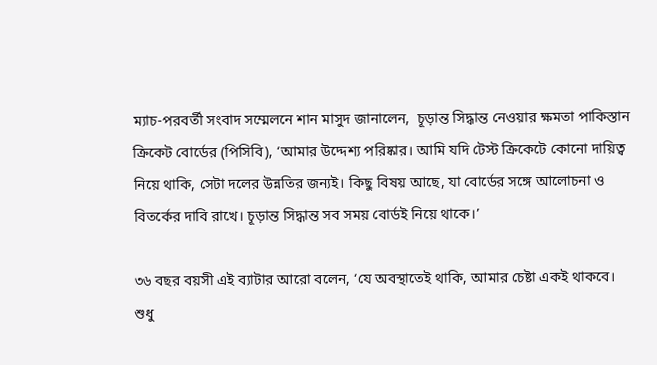ম্যাচ-পরবর্তী সংবাদ সম্মেলনে শান মাসুদ জানালেন,  চূড়ান্ত সিদ্ধান্ত নেওয়ার ক্ষমতা পাকিস্তান ক্রিকেট বোর্ডের (পিসিবি), ‘আমার উদ্দেশ্য পরিষ্কার। আমি যদি টেস্ট ক্রিকেটে কোনো দায়িত্ব নিয়ে থাকি, সেটা দলের উন্নতির জন্যই। কিছু বিষয় আছে, যা বোর্ডের সঙ্গে আলোচনা ও বিতর্কের দাবি রাখে। চূড়ান্ত সিদ্ধান্ত সব সময় বোর্ডই নিয়ে থাকে।’

৩৬ বছর বয়সী এই ব্যাটার আরো বলেন, ‘যে অবস্থাতেই থাকি, আমার চেষ্টা একই থাকবে। শুধু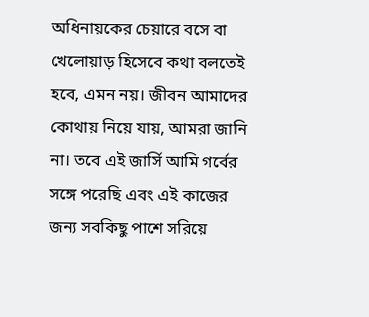অধিনায়কের চেয়ারে বসে বা খেলোয়াড় হিসেবে কথা বলতেই হবে, এমন নয়। জীবন আমাদের কোথায় নিয়ে যায়, আমরা জানি না। তবে এই জার্সি আমি গর্বের সঙ্গে পরেছি এবং এই কাজের জন্য সবকিছু পাশে সরিয়ে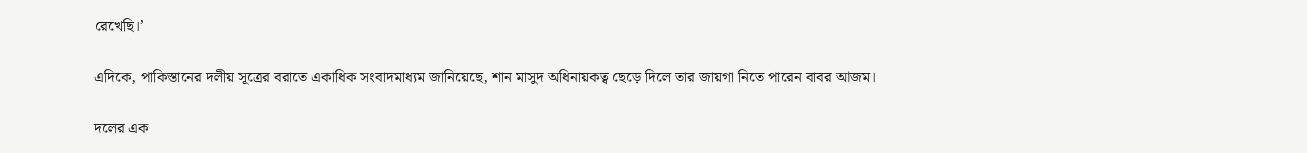রেখেছি।’

এদিকে, পাকিস্তানের দলীয় সূত্রের বরাতে একাধিক সংবাদমাধ্যম জানিয়েছে, শান মাসুদ অধিনায়কত্ব ছেড়ে দিলে তার জায়গা নিতে পারেন বাবর আজম।

দলের এক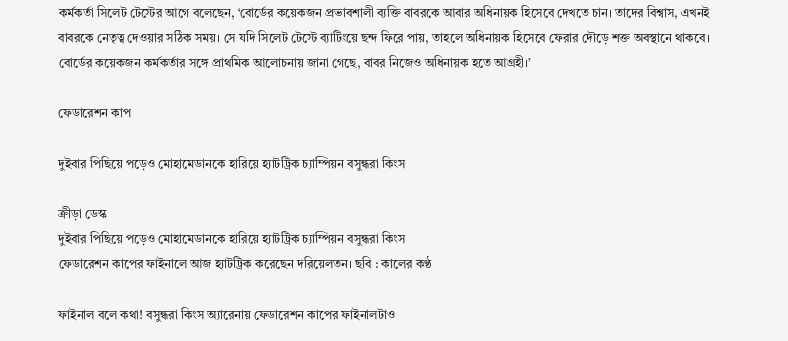কর্মকর্তা সিলেট টেস্টের আগে বলেছেন, ‘বোর্ডের কয়েকজন প্রভাবশালী ব্যক্তি বাবরকে আবার অধিনায়ক হিসেবে দেখতে চান। তাদের বিশ্বাস, এখনই বাবরকে নেতৃত্ব দেওয়ার সঠিক সময়। সে যদি সিলেট টেস্টে ব্যাটিংয়ে ছন্দ ফিরে পায়, তাহলে অধিনায়ক হিসেবে ফেরার দৌড়ে শক্ত অবস্থানে থাকবে। বোর্ডের কয়েকজন কর্মকর্তার সঙ্গে প্রাথমিক আলোচনায় জানা গেছে, বাবর নিজেও অধিনায়ক হতে আগ্রহী।’

ফেডারেশন কাপ

দুইবার পিছিয়ে পড়েও মোহামেডানকে হারিয়ে হ্যাটট্রিক চ্যাম্পিয়ন বসুন্ধরা কিংস

ক্রীড়া ডেস্ক
দুইবার পিছিয়ে পড়েও মোহামেডানকে হারিয়ে হ্যাটট্রিক চ্যাম্পিয়ন বসুন্ধরা কিংস
ফেডারেশন কাপের ফাইনালে আজ হ্যাটট্রিক করেছেন দরিয়েলতন। ছবি : কালের কণ্ঠ

ফাইনাল বলে কথা! বসুন্ধরা কিংস অ্যারেনায় ফেডারেশন কাপের ফাইনালটাও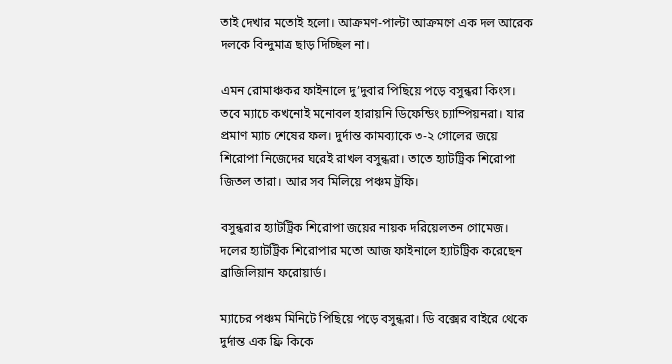তাই দেখার মতোই হলো। আক্রমণ-পাল্টা আক্রমণে এক দল আরেক দলকে বিন্দুমাত্র ছাড় দিচ্ছিল না।

এমন রোমাঞ্চকর ফাইনালে দু’দুবার পিছিয়ে পড়ে বসুন্ধরা কিংস। তবে ম্যাচে কখনোই মনোবল হারায়নি ডিফেন্ডিং চ্যাম্পিয়নরা। যার প্রমাণ ম্যাচ শেষের ফল। দুর্দান্ত কামব্যাকে ৩-২ গোলের জয়ে শিরোপা নিজেদের ঘরেই রাখল বসুন্ধরা। তাতে হ্যাটট্রিক শিরোপা জিতল তারা। আর সব মিলিয়ে পঞ্চম ট্রফি।

বসুন্ধরার হ্যাটট্রিক শিরোপা জয়ের নায়ক দরিয়েলতন গোমেজ। দলের হ্যাটট্রিক শিরোপার মতো আজ ফাইনালে হ্যাটট্রিক করেছেন ব্রাজিলিয়ান ফরোয়ার্ড।

ম্যাচের পঞ্চম মিনিটে পিছিয়ে পড়ে বসুন্ধরা। ডি বক্সের বাইরে থেকে দুর্দান্ত এক ফ্রি কিকে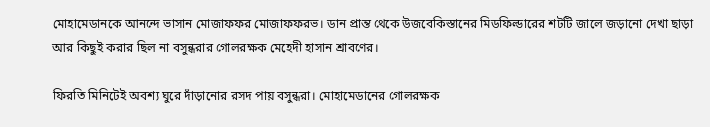মোহামেডানকে আনন্দে ভাসান মোজাফফর মোজাফফরভ। ডান প্রান্ত থেকে উজবেকিস্তানের মিডফিল্ডারের শটটি জালে জড়ানো দেখা ছাড়া আর কিছুই করার ছিল না বসুন্ধরার গোলরক্ষক মেহেদী হাসান শ্রাবণের।

ফিরতি মিনিটেই অবশ্য ঘুরে দাঁড়ানোর রসদ পায় বসুন্ধরা। মোহামেডানের গোলরক্ষক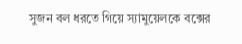সুজন বল ধরতে গিয়ে স্যামুয়েলকে বক্সের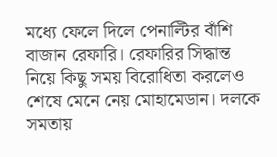মধ্যে ফেলে দিলে পেনাল্টির বাঁশি বাজান রেফারি। রেফারির সিদ্ধান্ত নিয়ে কিছু সময় বিরোধিতা করলেও শেষে মেনে নেয় মোহামেডান। দলকে সমতায়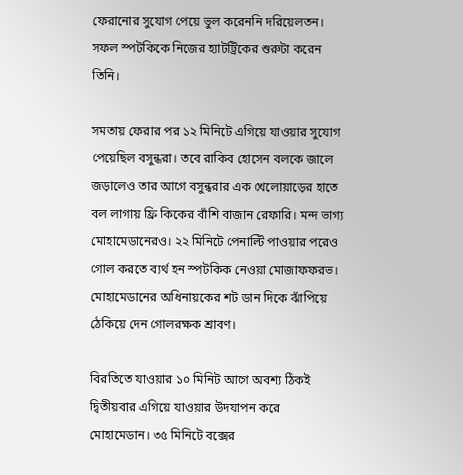ফেরানোর সুযোগ পেয়ে ভুল করেননি দরিয়েলতন। সফল স্পটকিকে নিজের হ্যাটট্রিকের শুরুটা করেন তিনি।

সমতায় ফেরার পর ১২ মিনিটে এগিয়ে যাওয়ার সুযোগ পেয়েছিল বসুন্ধরা। তবে রাকিব হোসেন বলকে জালে জড়ালেও তার আগে বসুন্ধরার এক খেলোয়াড়ের হাতে বল লাগায় ফ্রি কিকের বাঁশি বাজান রেফারি। মন্দ ভাগ্য মোহামেডানেরও। ২২ মিনিটে পেনাল্টি পাওয়ার পরেও গোল করতে ব্যর্থ হন স্পটকিক নেওয়া মোজাফফরভ। মোহামেডানের অধিনায়কের শট ডান দিকে ঝাঁপিয়ে ঠেকিয়ে দেন গোলরক্ষক শ্রাবণ।

বিরতিতে যাওয়ার ১০ মিনিট আগে অবশ্য ঠিকই দ্বিতীয়বার এগিয়ে যাওয়ার উদযাপন করে মোহামেডান। ৩৫ মিনিটে বক্সের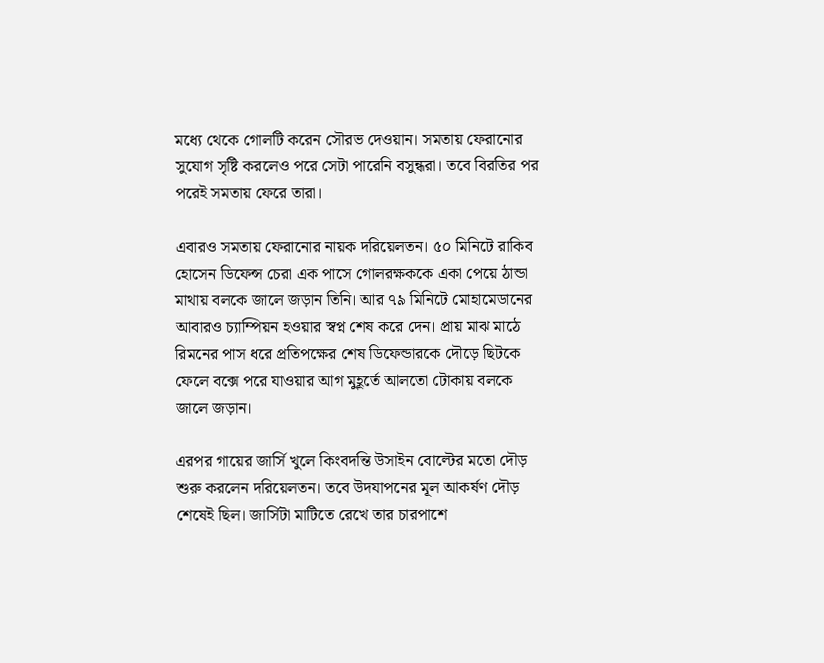মধ্যে থেকে গোলটি করেন সৌরভ দেওয়ান। সমতায় ফেরানোর সুযোগ সৃষ্টি করলেও পরে সেটা পারেনি বসুন্ধরা। তবে বিরতির পর পরেই সমতায় ফেরে তারা।

এবারও সমতায় ফেরানোর নায়ক দরিয়েলতন। ৫০ মিনিটে রাকিব হোসেন ডিফেন্স চেরা এক পাসে গোলরক্ষককে একা পেয়ে ঠান্ডা মাথায় বলকে জালে জড়ান তিনি। আর ৭৯ মিনিটে মোহামেডানের আবারও চ্যাম্পিয়ন হওয়ার স্বপ্ন শেষ করে দেন। প্রায় মাঝ মাঠে রিমনের পাস ধরে প্রতিপক্ষের শেষ ডিফেন্ডারকে দৌড়ে ছিটকে ফেলে বক্সে পরে যাওয়ার আগ মুহূর্তে আলতো টোকায় বলকে জালে জড়ান।

এরপর গায়ের জার্সি খুলে কিংবদন্তি উসাইন বোল্টের মতো দৌড় শুরু করলেন দরিয়েলতন। তবে উদযাপনের মূল আকর্ষণ দৌড় শেষেই ছিল। জার্সিটা মাটিতে রেখে তার চারপাশে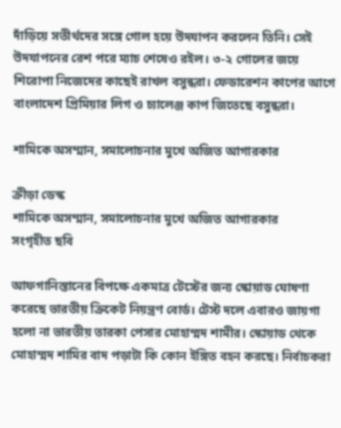দাঁড়িয়ে সতীর্থদের সঙ্গে গোল হয়ে উদযাপন করলেন তিনি। সেই উদযাপনের রেশ পরে ম্যাচ শেষেও রইল। ৩-২ গোলের জয়ে শিরোপা নিজেদের কাছেই রাখল বসুন্ধরা। ফেডারেশন কাপের আগে বাংলাদেশ প্রিমিয়ার লিগ ও চ্যালেঞ্জ কাপ জিতেছে বসুন্ধরা।

শামিকে অসম্মান, সমালোচনার মুখে অজিত আগারকার

ক্রীড়া ডেস্ক
শামিকে অসম্মান, সমালোচনার মুখে অজিত আগারকার
সংগৃহীত ছবি

আফগানিস্তানের বিপক্ষে একমাত্র টেস্টের জন্য স্কোয়াড ঘোষণা করেছে ভারতীয় ক্রিকেট নিয়ন্ত্রণ বোর্ড। টেস্ট দলে এবারও জায়গা হলো না ভারতীয় তারকা পেসার মোহাম্মদ শামীর। স্কোয়াড থেকে মোহাম্মদ শামির বাদ পড়াটা কি কোন ইঙ্গিত বহন করছে। নির্বাচকরা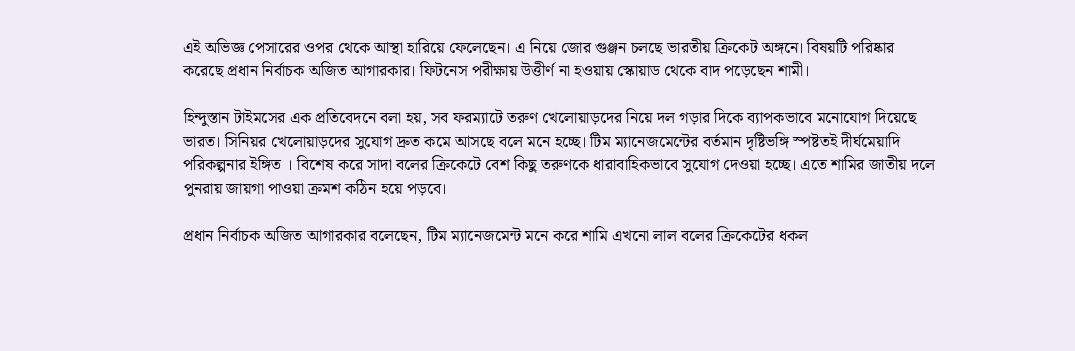এই অভিজ্ঞ পেসারের ওপর থেকে আস্থা হারিয়ে ফেলেছেন। এ নিয়ে জোর গুঞ্জন চলছে ভারতীয় ক্রিকেট অঙ্গনে। বিষয়টি পরিষ্কার করেছে প্রধান নির্বাচক অজিত আগারকার। ফিটনেস পরীক্ষায় উত্তীর্ণ না হওয়ায় স্কোয়াড থেকে বাদ পড়েছেন শামী।

হিন্দুস্তান টাইমসের এক প্রতিবেদনে বলা হয়, সব ফরম্যাটে তরুণ খেলোয়াড়দের নিয়ে দল গড়ার দিকে ব্যাপকভাবে মনোযোগ দিয়েছে ভারত। সিনিয়র খেলোয়াড়দের সুযোগ দ্রুত কমে আসছে বলে মনে হচ্ছে। টিম ম্যানেজমেন্টের বর্তমান দৃষ্টিভঙ্গি স্পষ্টতই দীর্ঘমেয়াদি পরিকল্পনার ইঙ্গিত । বিশেষ করে সাদা বলের ক্রিকেটে বেশ কিছু তরুণকে ধারাবাহিকভাবে সুযোগ দেওয়া হচ্ছে। এতে শামির জাতীয় দলে পুনরায় জায়গা পাওয়া ক্রমশ কঠিন হয়ে পড়বে।

প্রধান নির্বাচক অজিত আগারকার বলেছেন, টিম ম্যানেজমেন্ট মনে করে শামি এখনো লাল বলের ক্রিকেটের ধকল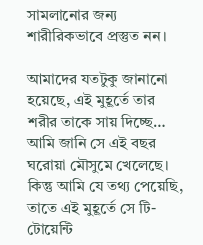সামলানোর জন্য শারীরিকভাবে প্রস্তুত নন।

আমাদের যতটুকু জানানো হয়েছে, এই মুহূর্তে তার শরীর তাকে সায় দিচ্ছে… আমি জানি সে এই বছর ঘরোয়া মৌসুমে খেলেছে। কিন্তু আমি যে তথ্য পেয়েছি, তাতে এই মুহূর্তে সে টি-টোয়েন্টি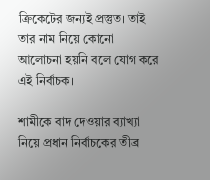ক্রিকেটের জন্যই প্রস্তুত। তাই তার নাম নিয়ে কোনো আলোচনা হয়নি বলে যোগ করে এই নির্বাচক।

শামীকে বাদ দেওয়ার ব্যাখ্যা নিয়ে প্রধান নির্বাচকের তীব্র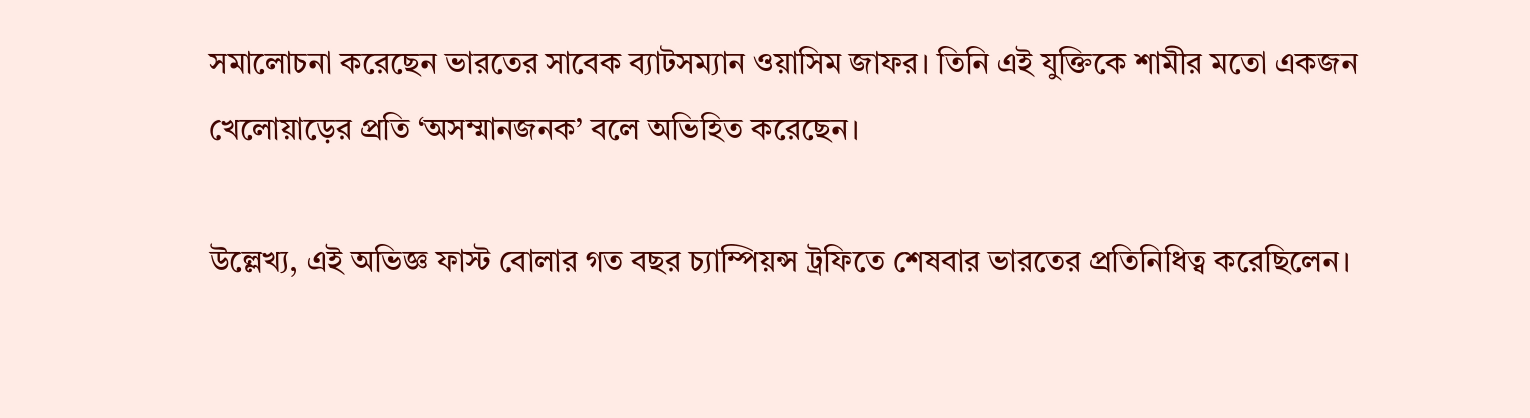সমালোচনা করেছেন ভারতের সাবেক ব্যাটসম্যান ওয়াসিম জাফর। তিনি এই যুক্তিকে শামীর মতো একজন খেলোয়াড়ের প্রতি ‘অসম্মানজনক’ বলে অভিহিত করেছেন।

উল্লেখ্য, এই অভিজ্ঞ ফাস্ট বোলার গত বছর চ্যাম্পিয়ন্স ট্রফিতে শেষবার ভারতের প্রতিনিধিত্ব করেছিলেন।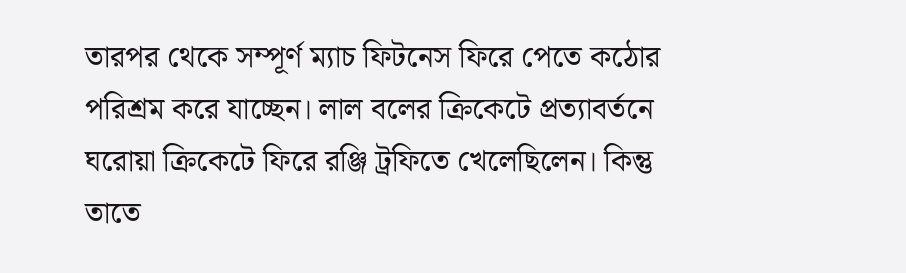তারপর থেকে সম্পূর্ণ ম্যাচ ফিটনেস ফিরে পেতে কঠোর পরিশ্রম করে যাচ্ছেন। লাল বলের ক্রিকেটে প্রত্যাবর্তনে ঘরোয়া ক্রিকেটে ফিরে রঞ্জি ট্রফিতে খেলেছিলেন। কিন্তু তাতে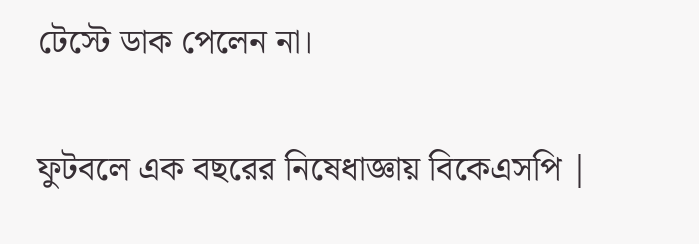টেস্টে ডাক পেলেন না।

ফুটবলে এক বছরের নিষেধাজ্ঞায় বিকেএসপি |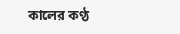কালের কণ্ঠ